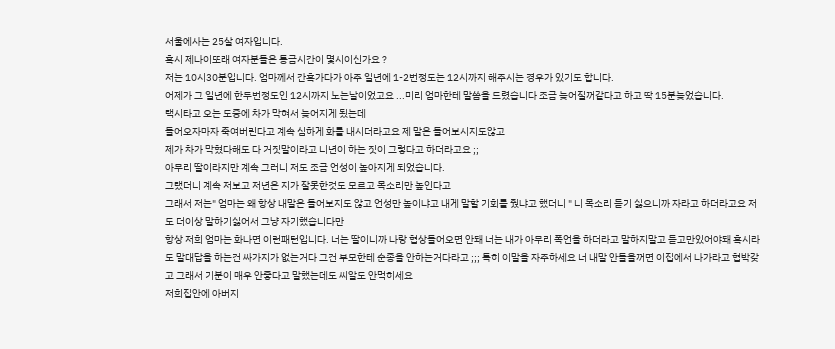서울에사는 25살 여자입니다.
혹시 제나이또래 여자분들은 통금시간이 몇시이신가요 ?
저는 10시30분입니다. 엄마께서 간혹가다가 아주 일년에 1-2번정도는 12시까지 해주시는 경우가 있기도 합니다.
어제가 그 일년에 한두번정도인 12시까지 노는날이었고요 ...미리 엄마한테 말씀을 드렸습니다 조금 늦어질꺼같다고 하고 딱 15분늦었습니다.
택시타고 오는 도중에 차가 막혀서 늦어지게 됬는데
들어오자마자 죽여버린다고 계속 심하게 화를 내시더라고요 제 말은 들어보시지도않고
제가 차가 막혔다해도 다 거짓말이라고 니년이 하는 짓이 그렇다고 하더라고요 ;;
아무리 딸이라지만 계속 그러니 저도 조금 언성이 높아지게 되었습니다.
그랬더니 계속 저보고 저년은 지가 잘못한것도 모르고 목소리만 높인다고
그래서 저는" 엄마는 왜 항상 내말은 들어보지도 않고 언성만 높이냐고 내게 말할 기회를 줬냐고 했더니 " 니 목소리 듣기 싫으니까 자라고 하더라고요 저도 더이상 말하기싫어서 그냥 자기했습니다만
항상 저희 엄마는 화나면 이런패턴입니다. 너는 딸이니까 나랑 협상들어오면 안돼 너는 내가 아무리 폭언을 하더라고 말하지말고 듣고만있어야돼 혹시라도 말대답을 하는건 싸가지가 없는거다 그건 부모한테 순종을 안하는거다라고 ;;; 특히 이말을 자주하세요 너 내말 안들을꺼면 이집에서 나가라고 협박갖고 그래서 기분이 매우 안좋다고 말했는데도 씨알도 안먹히세요
저희집안에 아버지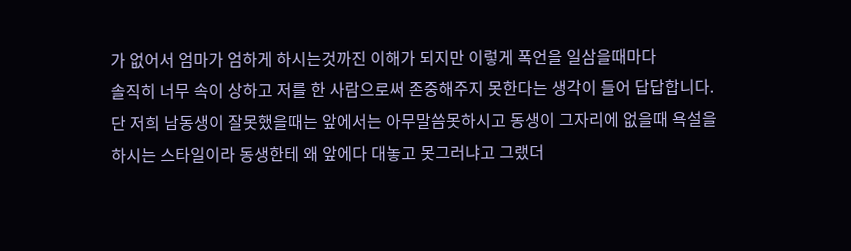가 없어서 엄마가 엄하게 하시는것까진 이해가 되지만 이렇게 폭언을 일삼을때마다
솔직히 너무 속이 상하고 저를 한 사람으로써 존중해주지 못한다는 생각이 들어 답답합니다.
단 저희 남동생이 잘못했을때는 앞에서는 아무말씀못하시고 동생이 그자리에 없을때 욕설을 하시는 스타일이라 동생한테 왜 앞에다 대놓고 못그러냐고 그랬더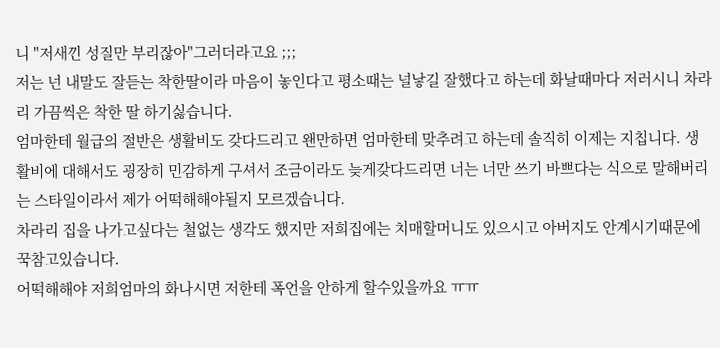니 "저새낀 성질만 부리잖아"그러더라고요 ;;;
저는 넌 내말도 잘듣는 착한딸이라 마음이 놓인다고 평소때는 널낳길 잘했다고 하는데 화날때마다 저러시니 차라리 가끔씩은 착한 딸 하기싫습니다.
엄마한테 월급의 절반은 생활비도 갖다드리고 왠만하면 엄마한테 맞추려고 하는데 솔직히 이제는 지칩니다. 생활비에 대해서도 굉장히 민감하게 구셔서 조금이라도 늦게갖다드리면 너는 너만 쓰기 바쁘다는 식으로 말해버리는 스타일이라서 제가 어떡해해야될지 모르겠습니다.
차라리 집을 나가고싶다는 철없는 생각도 했지만 저희집에는 치매할머니도 있으시고 아버지도 안계시기때문에 꾹참고있습니다.
어떡해해야 저희엄마의 화나시면 저한테 폭언을 안하게 할수있을까요 ㅠㅠ